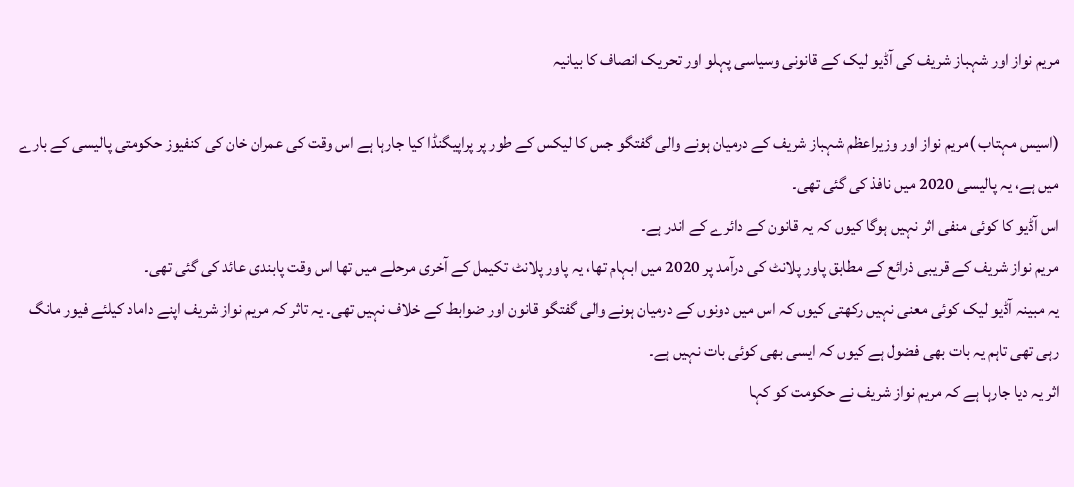مریم نواز اور شہباز شریف کی آڈیو لیک کے قانونی وسیاسی پہلو اور تحریک انصاف کا بیانیہ

(اسیس مہتاب )مریم نواز اور وزیراعظم شہباز شریف کے درمیان ہونے والی گفتگو جس کا لیکس کے طور پر پراپیگنڈا کیا جارہا ہے اس وقت کی عمران خان کی کنفیوز حکومتی پالیسی کے بارے میں ہے، یہ پالیسی 2020 میں نافذ کی گئی تھی۔
اس آڈیو کا کوئی منفی اثر نہیں ہوگا کیوں کہ یہ قانون کے دائرے کے اندر ہے۔
مریم نواز شریف کے قریبی ذرائع کے مطابق پاور پلانٹ کی درآمد پر 2020 میں ابہام تھا، یہ پاور پلانٹ تکیمل کے آخری مرحلے میں تھا اس وقت پابندی عائد کی گئی تھی۔
یہ مبینہ آڈیو لیک کوئی معنی نہیں رکھتی کیوں کہ اس میں دونوں کے درمیان ہونے والی گفتگو قانون اور ضوابط کے خلاف نہیں تھی۔ یہ تاثر کہ مریم نواز شریف اپنے داماد کیلئے فیور مانگ رہی تھی تاہم یہ بات بھی فضول ہے کیوں کہ ایسی بھی کوئی بات نہیں ہے۔
اثر یہ دیا جارہا ہے کہ مریم نواز شریف نے حکومت کو کہا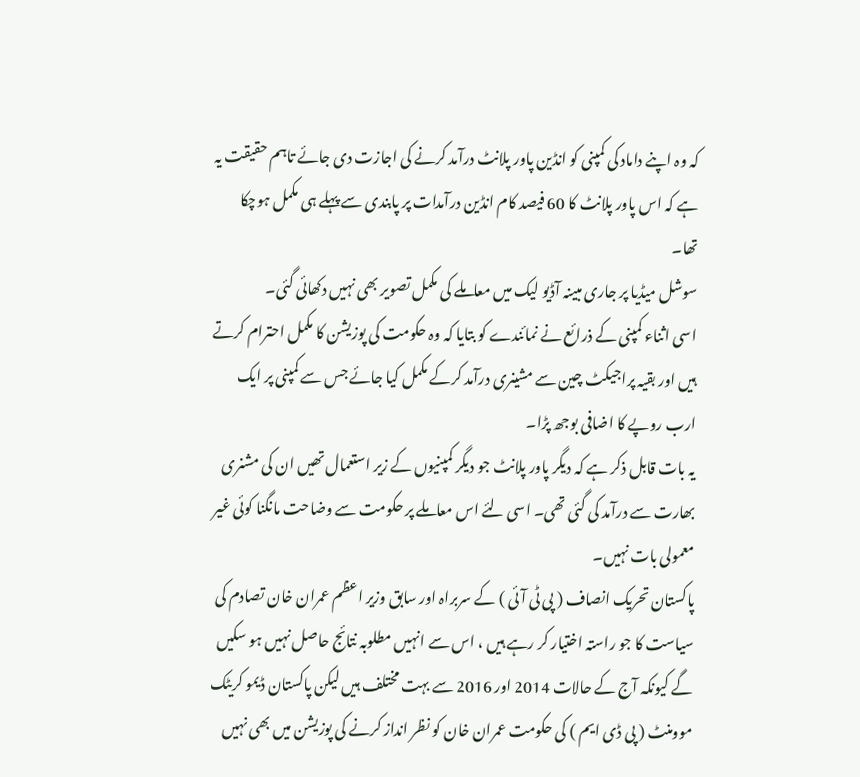کہ وہ اپنے داماد کی کمپنی کو انڈین پاور پلانٹ درآمد کرنے کی اجازت دی جائے تاہم حقیقت یہ ہے کہ اس پاور پلانٹ کا 60 فیصد کام انڈین درآمدات پر پابندی سے پہلے ہی مکمل ہوچکا تھا۔
سوشل میڈیا پر جاری مبینہ آڈیو لیک میں معاملے کی مکمل تصویر بھی نہیں دکھائی گئی۔
اسی اثناء کمپنی کے ذرائع نے نمائندے کو بتایا کہ وہ حکومت کی پوزیشن کا مکمل احترام کرتے ہیں اور بقیہ پراجیکٹ چین سے مشینری درآمد کرکے مکمل کیا جائے جس سے کمپنی پر ایک ارب روپے کا اضافی بوجھ پڑا۔
یہ بات قابل ذکر ہے کہ دیگر پاور پلانٹ جو دیگر کمپنیوں کے زیر استعمال تھیں ان کی مشنری بھارت سے درآمد کی گئی تھی۔ اسی لئے اس معاملے پر حکومت سے وضاحت مانگنا کوئی غیر معمولی بات نہیں۔
پاکستان تحریک انصاف ( پی ٹی آئی ) کے سربراہ اور سابق وزیر اعظم عمران خان تصادم کی سیاست کا جو راستہ اختیار کر رہے ہیں ، اس سے انہیں مطلوبہ نتائج حاصل نہیں ہو سکیں گے کیونکہ آج کے حالات 2014 اور 2016 سے بہت مختلف ہیں لیکن پاکستان ڈیمو کریٹک موومنٹ ( پی ڈی ایم ) کی حکومت عمران خان کو نظر انداز کرنے کی پوزیشن میں بھی نہیں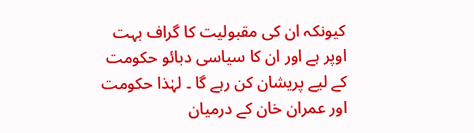کیونکہ ان کی مقبولیت کا گراف بہت اوپر ہے اور ان کا سیاسی دبائو حکومت کے لیے پریشان کن رہے گا ۔ لہٰذا حکومت اور عمران خان کے درمیان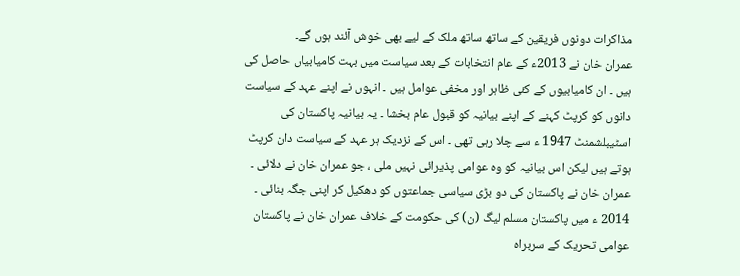مذاکرات دونوں فریقین کے ساتھ ساتھ ملک کے لیے بھی خوش آئند ہوں گے۔
عمران خان نے 2013ء کے عام انتخابات کے بعد سیاست میں بہت کامیابیاں حاصل کی ہیں ۔ ان کامیابیوں کے کئی ظاہر اور مخفی عوامل ہیں ۔ انہوں نے اپنے عہد کے سیاست دانوں کو کرپٹ کہنے کے اپنے بیانیہ کو قبول عام بخشا ۔ یہ بیانیہ پاکستان کی اسٹیبلشمنٹ 1947 ء سے چلا رہی تھی ۔ اس کے نزدیک ہر عہد کے سیاست دان کرپٹ ہوتے ہیں لیکن اس بیانیہ کو وہ عوامی پذیرائی نہیں ملی ، جو عمران خان نے دلائی ۔ عمران خان نے پاکستان کی دو بڑی سیاسی جماعتوں کو دھکیل کر اپنی جگہ بنائی ۔ 2014 ء میں پاکستان مسلم لیگ (ن) کی حکومت کے خلاف عمران خان نے پاکستان عوامی تحریک کے سربراہ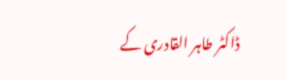ڈاکٹر طاہر القادری کے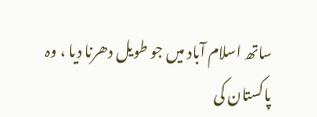ساتھ اسلام آباد میں جو طویل دھرنا دیا ، وہ پاکستان کی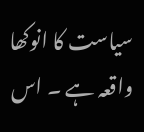سیاست کا انوکھا واقعہ ہے ۔ اس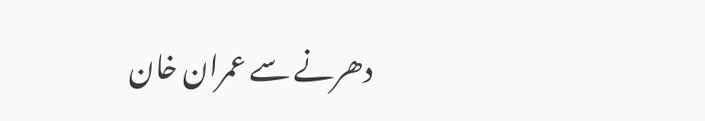دھرنے سے عمران خان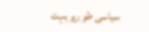سیاسی طو رپر بہت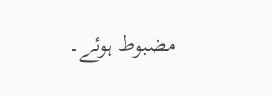مضبوط ہوئے۔